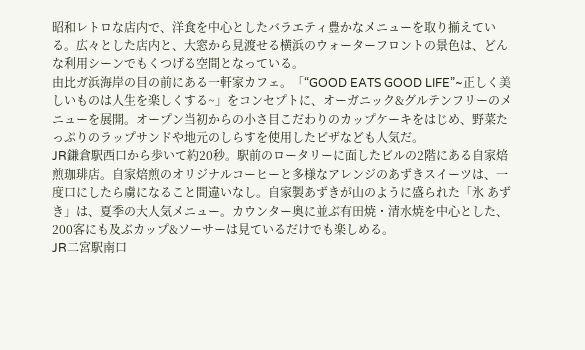昭和レトロな店内で、洋食を中心としたバラエティ豊かなメニューを取り揃えている。広々とした店内と、大窓から見渡せる横浜のウォーターフロントの景色は、どんな利用シーンでもくつげる空間となっている。
由比ガ浜海岸の目の前にある一軒家カフェ。「“GOOD EATS GOOD LIFE”~正しく美しいものは人生を楽しくする~」をコンセプトに、オーガニック&グルテンフリーのメニューを展開。オープン当初からの小さ目こだわりのカップケーキをはじめ、野菜たっぷりのラップサンドや地元のしらすを使用したピザなども人気だ。
JR鎌倉駅西口から歩いて約20秒。駅前のロータリーに面したビルの2階にある自家焙煎珈琲店。自家焙煎のオリジナルコーヒーと多様なアレンジのあずきスイーツは、一度口にしたら虜になること間違いなし。自家製あずきが山のように盛られた「氷 あずき」は、夏季の大人気メニュー。カウンター奥に並ぶ有田焼・清水焼を中心とした、200客にも及ぶカップ&ソーサーは見ているだけでも楽しめる。
JR二宮駅南口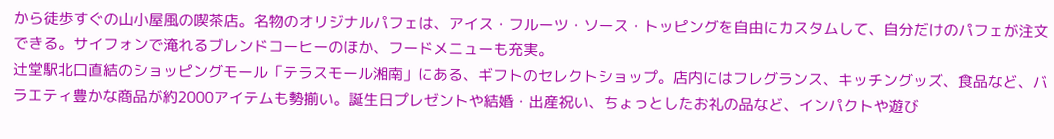から徒歩すぐの山小屋風の喫茶店。名物のオリジナルパフェは、アイス・フルーツ・ソース・トッピングを自由にカスタムして、自分だけのパフェが注文できる。サイフォンで淹れるブレンドコーヒーのほか、フードメニューも充実。
辻堂駅北口直結のショッピングモール「テラスモール湘南」にある、ギフトのセレクトショップ。店内にはフレグランス、キッチングッズ、食品など、バラエティ豊かな商品が約2000アイテムも勢揃い。誕生日プレゼントや結婚・出産祝い、ちょっとしたお礼の品など、インパクトや遊び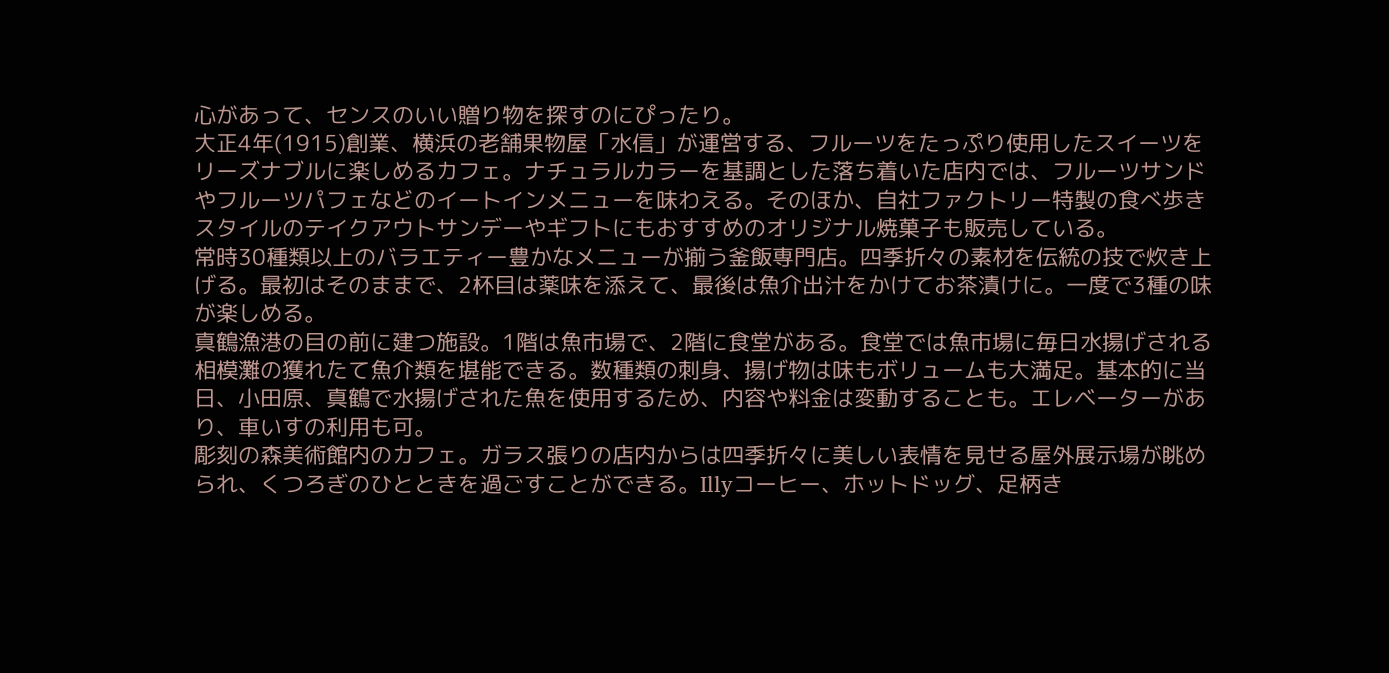心があって、センスのいい贈り物を探すのにぴったり。
大正4年(1915)創業、横浜の老舗果物屋「水信」が運営する、フルーツをたっぷり使用したスイーツをリーズナブルに楽しめるカフェ。ナチュラルカラーを基調とした落ち着いた店内では、フルーツサンドやフルーツパフェなどのイートインメニューを味わえる。そのほか、自社ファクトリー特製の食べ歩きスタイルのテイクアウトサンデーやギフトにもおすすめのオリジナル焼菓子も販売している。
常時30種類以上のバラエティー豊かなメニューが揃う釜飯専門店。四季折々の素材を伝統の技で炊き上げる。最初はそのままで、2杯目は薬味を添えて、最後は魚介出汁をかけてお茶漬けに。一度で3種の味が楽しめる。
真鶴漁港の目の前に建つ施設。1階は魚市場で、2階に食堂がある。食堂では魚市場に毎日水揚げされる相模灘の獲れたて魚介類を堪能できる。数種類の刺身、揚げ物は味もボリュームも大満足。基本的に当日、小田原、真鶴で水揚げされた魚を使用するため、内容や料金は変動することも。エレベーターがあり、車いすの利用も可。
彫刻の森美術館内のカフェ。ガラス張りの店内からは四季折々に美しい表情を見せる屋外展示場が眺められ、くつろぎのひとときを過ごすことができる。Illyコーヒー、ホットドッグ、足柄き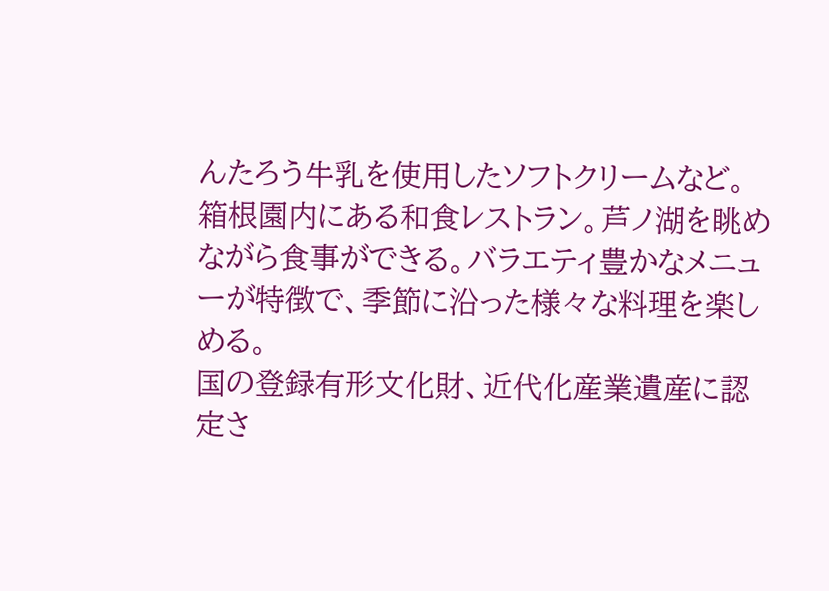んたろう牛乳を使用したソフトクリームなど。
箱根園内にある和食レストラン。芦ノ湖を眺めながら食事ができる。バラエティ豊かなメニューが特徴で、季節に沿った様々な料理を楽しめる。
国の登録有形文化財、近代化産業遺産に認定さ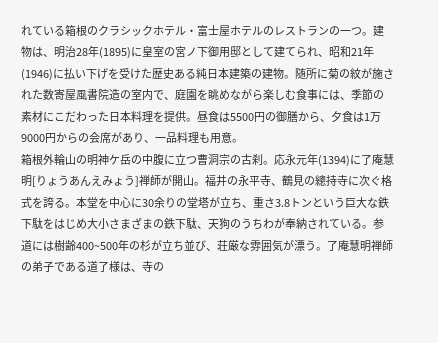れている箱根のクラシックホテル・富士屋ホテルのレストランの一つ。建物は、明治28年(1895)に皇室の宮ノ下御用邸として建てられ、昭和21年(1946)に払い下げを受けた歴史ある純日本建築の建物。随所に菊の紋が施された数寄屋風書院造の室内で、庭園を眺めながら楽しむ食事には、季節の素材にこだわった日本料理を提供。昼食は5500円の御膳から、夕食は1万9000円からの会席があり、一品料理も用意。
箱根外輪山の明神ケ岳の中腹に立つ曹洞宗の古刹。応永元年(1394)に了庵慧明[りょうあんえみょう]禅師が開山。福井の永平寺、鶴見の總持寺に次ぐ格式を誇る。本堂を中心に30余りの堂塔が立ち、重さ3.8トンという巨大な鉄下駄をはじめ大小さまざまの鉄下駄、天狗のうちわが奉納されている。参道には樹齢400~500年の杉が立ち並び、荘厳な雰囲気が漂う。了庵慧明禅師の弟子である道了様は、寺の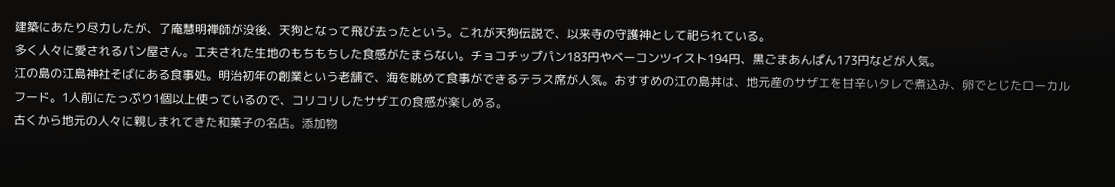建築にあたり尽力したが、了庵慧明禅師が没後、天狗となって飛び去ったという。これが天狗伝説で、以来寺の守護神として祀られている。
多く人々に愛されるパン屋さん。工夫された生地のもちもちした食感がたまらない。チョコチップパン183円やベーコンツイスト194円、黒ごまあんぱん173円などが人気。
江の島の江島神社そばにある食事処。明治初年の創業という老舗で、海を眺めて食事ができるテラス席が人気。おすすめの江の島丼は、地元産のサザエを甘辛いタレで煮込み、卵でとじたローカルフード。1人前にたっぷり1個以上使っているので、コリコリしたサザエの食感が楽しめる。
古くから地元の人々に親しまれてきた和菓子の名店。添加物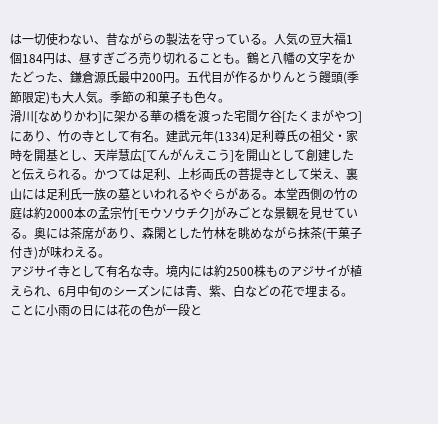は一切使わない、昔ながらの製法を守っている。人気の豆大福1個184円は、昼すぎごろ売り切れることも。鶴と八幡の文字をかたどった、鎌倉源氏最中200円。五代目が作るかりんとう饅頭(季節限定)も大人気。季節の和菓子も色々。
滑川[なめりかわ]に架かる華の橋を渡った宅間ケ谷[たくまがやつ]にあり、竹の寺として有名。建武元年(1334)足利尊氏の祖父・家時を開基とし、天岸慧広[てんがんえこう]を開山として創建したと伝えられる。かつては足利、上杉両氏の菩提寺として栄え、裏山には足利氏一族の墓といわれるやぐらがある。本堂西側の竹の庭は約2000本の孟宗竹[モウソウチク]がみごとな景観を見せている。奥には茶席があり、森閑とした竹林を眺めながら抹茶(干菓子付き)が味わえる。
アジサイ寺として有名な寺。境内には約2500株ものアジサイが植えられ、6月中旬のシーズンには青、紫、白などの花で埋まる。ことに小雨の日には花の色が一段と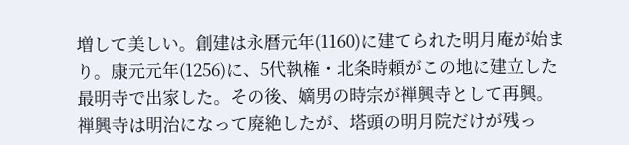増して美しい。創建は永暦元年(1160)に建てられた明月庵が始まり。康元元年(1256)に、5代執権・北条時頼がこの地に建立した最明寺で出家した。その後、嫡男の時宗が禅興寺として再興。禅興寺は明治になって廃絶したが、塔頭の明月院だけが残っ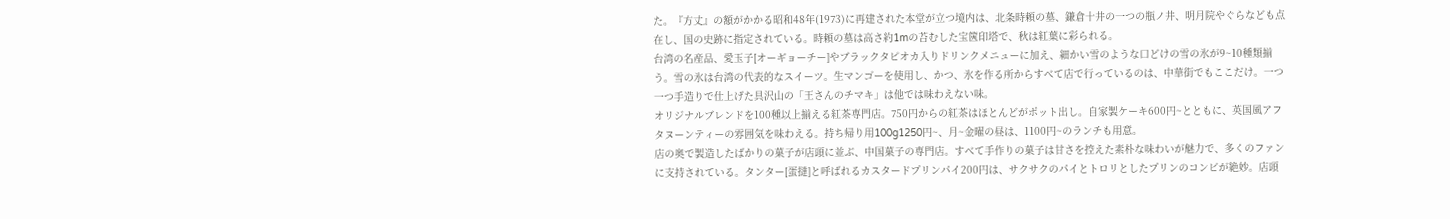た。『方丈』の額がかかる昭和48年(1973)に再建された本堂が立つ境内は、北条時頼の墓、鎌倉十井の一つの瓶ノ井、明月院やぐらなども点在し、国の史跡に指定されている。時頼の墓は高さ約1mの苔むした宝篋印塔で、秋は紅葉に彩られる。
台湾の名産品、愛玉子[オーギョーチー]やブラックタピオカ入りドリンクメニューに加え、細かい雪のような口どけの雪の氷が9~10種類揃う。雪の氷は台湾の代表的なスイーツ。生マンゴーを使用し、かつ、氷を作る所からすべて店で行っているのは、中華街でもここだけ。一つ一つ手造りで仕上げた具沢山の「王さんのチマキ」は他では味わえない味。
オリジナルブレンドを100種以上揃える紅茶専門店。750円からの紅茶はほとんどがポット出し。自家製ケーキ600円~とともに、英国風アフタヌーンティーの雰囲気を味わえる。持ち帰り用100g1250円~、月~金曜の昼は、1100円~のランチも用意。
店の奥で製造したばかりの菓子が店頭に並ぶ、中国菓子の専門店。すべて手作りの菓子は甘さを控えた素朴な味わいが魅力で、多くのファンに支持されている。タンター[蛋撻]と呼ばれるカスタードプリンパイ200円は、サクサクのパイとトロリとしたプリンのコンビが絶妙。店頭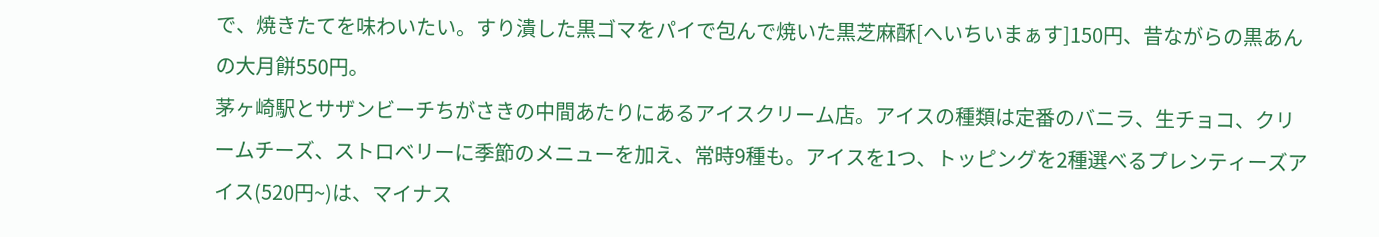で、焼きたてを味わいたい。すり潰した黒ゴマをパイで包んで焼いた黒芝麻酥[へいちいまぁす]150円、昔ながらの黒あんの大月餅550円。
茅ヶ崎駅とサザンビーチちがさきの中間あたりにあるアイスクリーム店。アイスの種類は定番のバニラ、生チョコ、クリームチーズ、ストロベリーに季節のメニューを加え、常時9種も。アイスを1つ、トッピングを2種選べるプレンティーズアイス(520円~)は、マイナス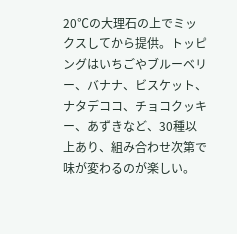20℃の大理石の上でミックスしてから提供。トッピングはいちごやブルーベリー、バナナ、ビスケット、ナタデココ、チョコクッキー、あずきなど、30種以上あり、組み合わせ次第で味が変わるのが楽しい。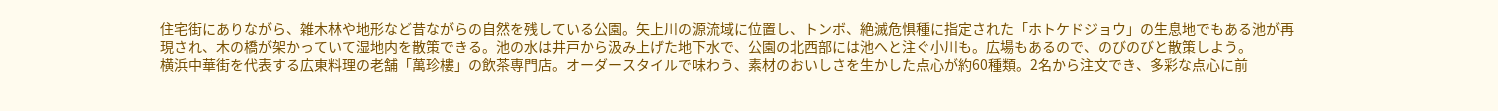住宅街にありながら、雑木林や地形など昔ながらの自然を残している公園。矢上川の源流域に位置し、トンボ、絶滅危惧種に指定された「ホトケドジョウ」の生息地でもある池が再現され、木の橋が架かっていて湿地内を散策できる。池の水は井戸から汲み上げた地下水で、公園の北西部には池へと注ぐ小川も。広場もあるので、のびのびと散策しよう。
横浜中華街を代表する広東料理の老舗「萬珍樓」の飲茶専門店。オーダースタイルで味わう、素材のおいしさを生かした点心が約60種類。2名から注文でき、多彩な点心に前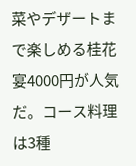菜やデザートまで楽しめる桂花宴4000円が人気だ。コース料理は3種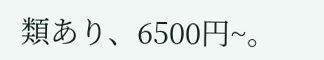類あり、6500円~。